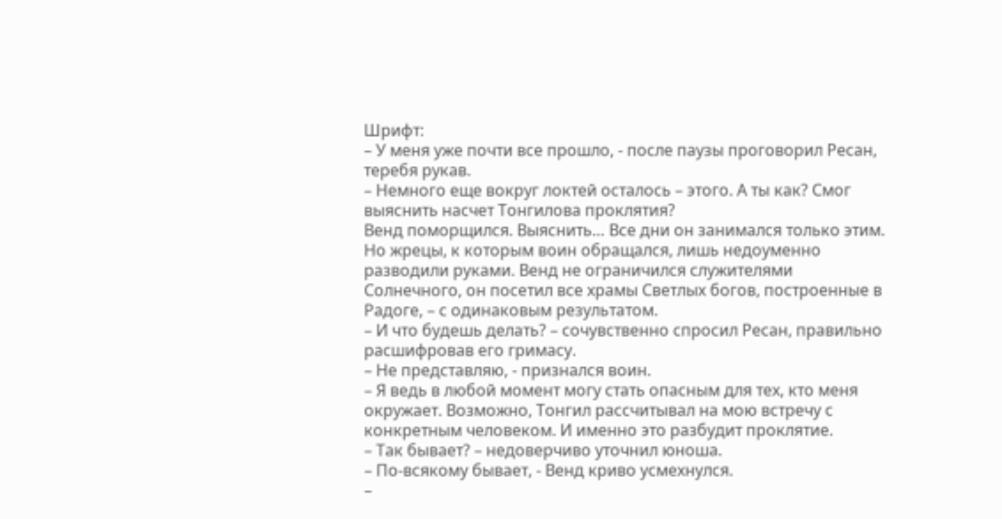Шрифт:
– У меня уже почти все прошло, - после паузы проговорил Ресан, теребя рукав.
– Немного еще вокруг локтей осталось – этого. А ты как? Смог выяснить насчет Тонгилова проклятия?
Венд поморщился. Выяснить… Все дни он занимался только этим. Но жрецы, к которым воин обращался, лишь недоуменно разводили руками. Венд не ограничился служителями Солнечного, он посетил все храмы Светлых богов, построенные в Радоге, – с одинаковым результатом.
– И что будешь делать? – сочувственно спросил Ресан, правильно расшифровав его гримасу.
– Не представляю, - признался воин.
– Я ведь в любой момент могу стать опасным для тех, кто меня окружает. Возможно, Тонгил рассчитывал на мою встречу с конкретным человеком. И именно это разбудит проклятие.
– Так бывает? – недоверчиво уточнил юноша.
– По-всякому бывает, - Венд криво усмехнулся.
–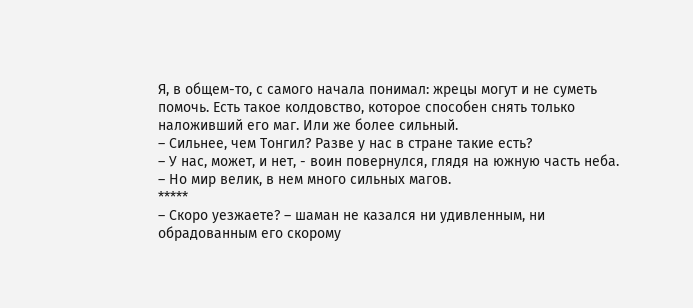Я, в общем-то, с самого начала понимал: жрецы могут и не суметь помочь. Есть такое колдовство, которое способен снять только наложивший его маг. Или же более сильный.
– Сильнее, чем Тонгил? Разве у нас в стране такие есть?
– У нас, может, и нет, - воин повернулся, глядя на южную часть неба.
– Но мир велик, в нем много сильных магов.
*****
– Скоро уезжаете? – шаман не казался ни удивленным, ни обрадованным его скорому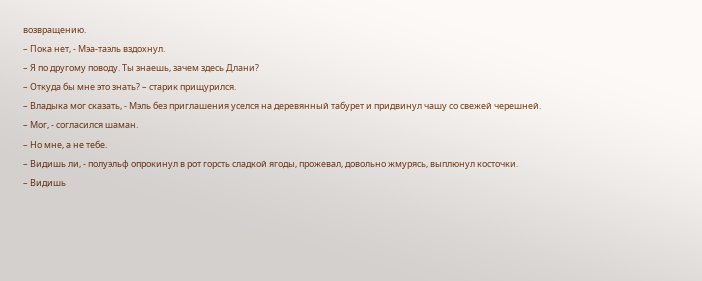возвращению.
– Пока нет, - Мэа-таэль вздохнул.
– Я по другому поводу. Ты знаешь, зачем здесь Длани?
– Откуда бы мне это знать? – старик прищурился.
– Владыка мог сказать, - Мэль без приглашения уселся на деревянный табурет и придвинул чашу со свежей черешней.
– Мог, - согласился шаман.
– Но мне, а не тебе.
– Видишь ли, - полуэльф опрокинул в рот горсть сладкой ягоды, прожевал, довольно жмурясь, выплюнул косточки.
– Видишь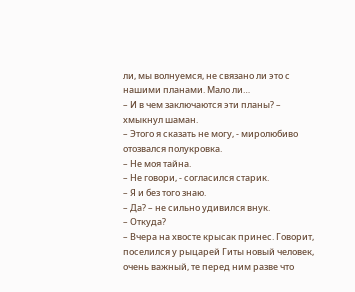ли, мы волнуемся, не связано ли это с нашими планами. Мало ли…
– И в чем заключаются эти планы? – хмыкнул шаман.
– Этого я сказать не могу, - миролюбиво отозвался полукровка.
– Не моя тайна.
– Не говори, - согласился старик.
– Я и без того знаю.
– Да? – не сильно удивился внук.
– Откуда?
– Вчера на хвосте крысак принес. Говорит, поселился у рыцарей Гиты новый человек, очень важный, те перед ним разве что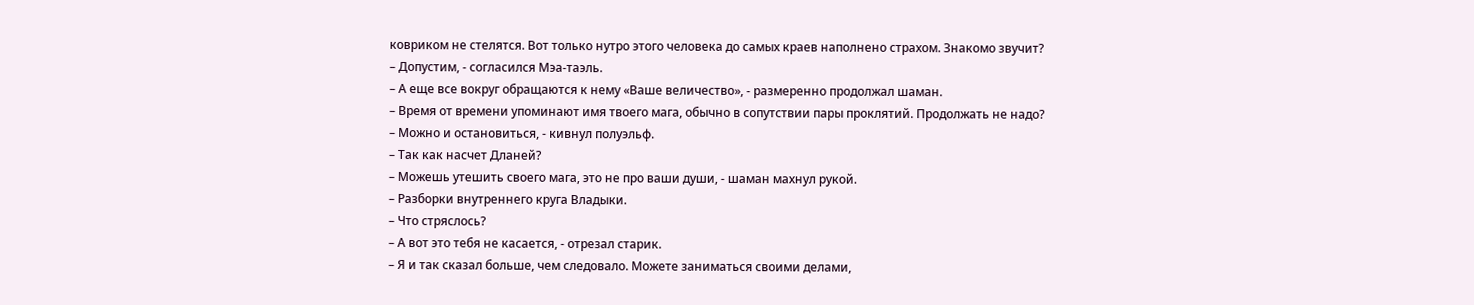ковриком не стелятся. Вот только нутро этого человека до самых краев наполнено страхом. Знакомо звучит?
– Допустим, - согласился Мэа-таэль.
– А еще все вокруг обращаются к нему «Ваше величество», - размеренно продолжал шаман.
– Время от времени упоминают имя твоего мага, обычно в сопутствии пары проклятий. Продолжать не надо?
– Можно и остановиться, - кивнул полуэльф.
– Так как насчет Дланей?
– Можешь утешить своего мага, это не про ваши души, - шаман махнул рукой.
– Разборки внутреннего круга Владыки.
– Что стряслось?
– А вот это тебя не касается, - отрезал старик.
– Я и так сказал больше, чем следовало. Можете заниматься своими делами,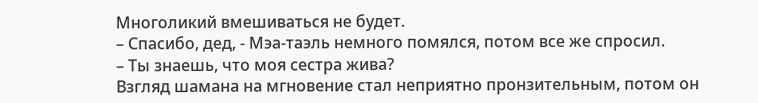Многоликий вмешиваться не будет.
– Спасибо, дед, - Мэа-таэль немного помялся, потом все же спросил.
– Ты знаешь, что моя сестра жива?
Взгляд шамана на мгновение стал неприятно пронзительным, потом он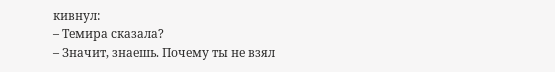кивнул:
– Темира сказала?
– Значит, знаешь. Почему ты не взял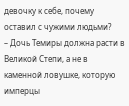девочку к себе, почему оставил с чужими людьми?
– Дочь Темиры должна расти в Великой Степи, а не в каменной ловушке, которую имперцы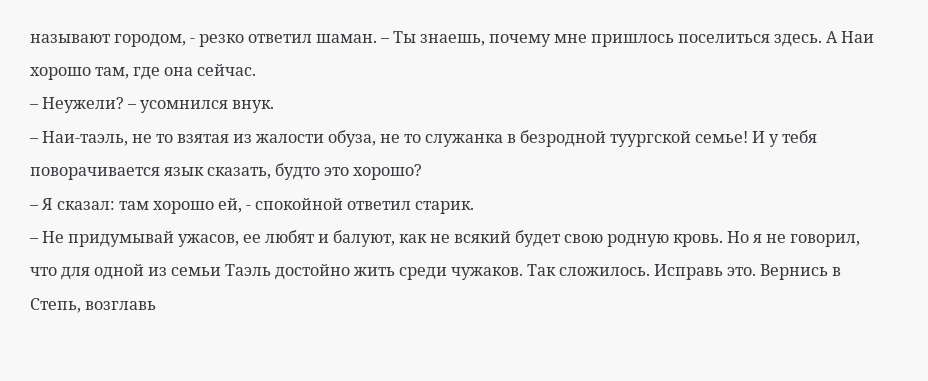называют городом, - резко ответил шаман. – Ты знаешь, почему мне пришлось поселиться здесь. А Наи хорошо там, где она сейчас.
– Неужели? – усомнился внук.
– Наи-таэль, не то взятая из жалости обуза, не то служанка в безродной туургской семье! И у тебя поворачивается язык сказать, будто это хорошо?
– Я сказал: там хорошо ей, - спокойной ответил старик.
– Не придумывай ужасов, ее любят и балуют, как не всякий будет свою родную кровь. Но я не говорил, что для одной из семьи Таэль достойно жить среди чужаков. Так сложилось. Исправь это. Вернись в Степь, возглавь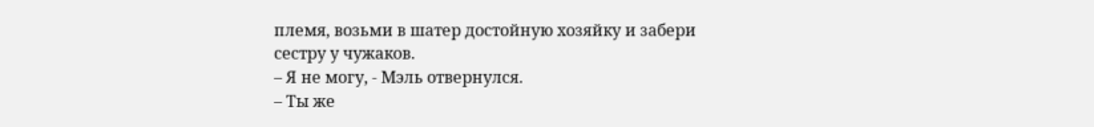племя, возьми в шатер достойную хозяйку и забери сестру у чужаков.
– Я не могу, - Мэль отвернулся.
– Ты же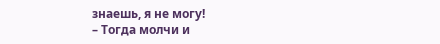знаешь, я не могу!
– Тогда молчи и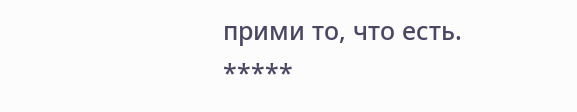прими то, что есть.
*****